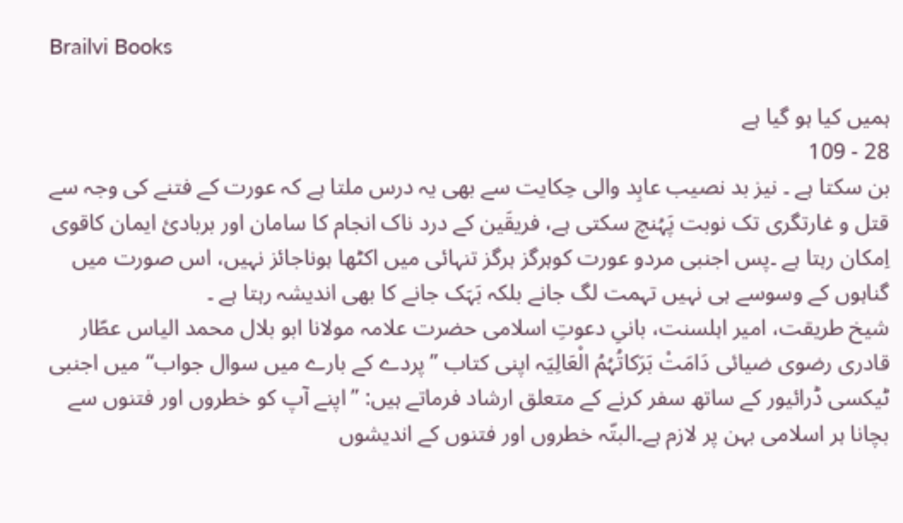Brailvi Books

ہمیں کیا ہو گیا ہے
28 - 109
بن سکتا ہے ۔ نیز بد نصیب عابِد والی حِکایت سے بھی یہ درس ملتا ہے کہ عورت کے فتنے کی وجہ سے قتل و غارتگری تک نوبت پَہُنچ سکتی ہے، فریقَین کے درد ناک انجام کا سامان اور بربادیٔ ایمان کاقوی اِمکان رہتا ہے ۔پس اجنبی مردو عورت کوہرگز ہرگز تنہائی میں اکٹھا ہوناجائز نہیں، اس صورت میں گناہوں کے وسوسے ہی نہیں تہمت لگ جانے بلکہ بَہَک جانے کا بھی اندیشہ رہتا ہے ۔
شیخ طریقت، امیر اہلسنت، بانیِ دعوتِ اسلامی حضرت علامہ مولانا ابو بلال محمد الیاس عطّار قادری رضوی ضیائی دَامَتْ بَرَکاتُہُمُ الْعَالِیَہ اپنی کتاب ’’پردے کے بارے میں سوال جواب‘‘ میں اجنبی ٹیکسی ڈرائیور کے ساتھ سفر کرنے کے متعلق ارشاد فرماتے ہیں: ’’اپنے آپ کو خطروں اور فتنوں سے بچانا ہر اسلامی بہن پر لازم ہے۔البتّہ خطروں اور فتنوں کے اندیشوں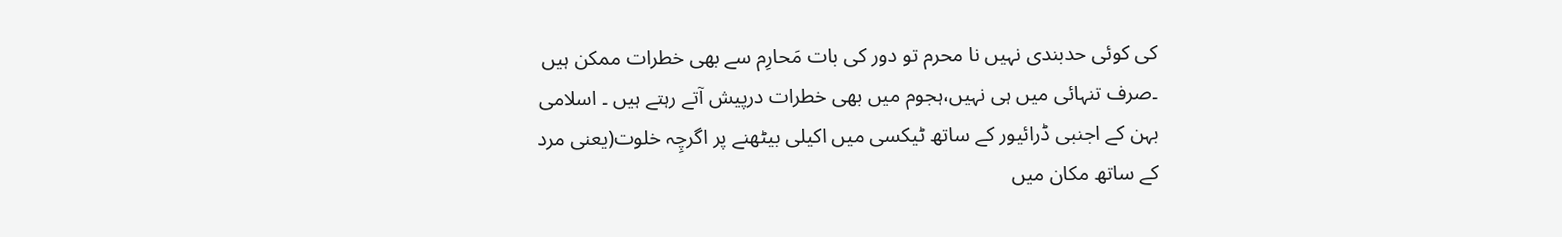کی کوئی حدبندی نہیں نا محرم تو دور کی بات مَحارِم سے بھی خطرات ممکن ہیں ۔صرف تنہائی میں ہی نہیں،ہجوم میں بھی خطرات درپیش آتے رہتے ہیں ۔ اسلامی بہن کے اجنبی ڈرائیور کے ساتھ ٹیکسی میں اکیلی بیٹھنے پر اگرچِہ خلوت(یعنی مرد کے ساتھ مکان میں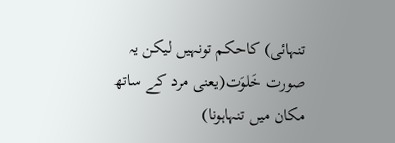تنہائی) کاحکم تونہیں لیکن یہ صورت خَلوَت(یعنی مرد کے ساتھ مکان میں تنہاہونا)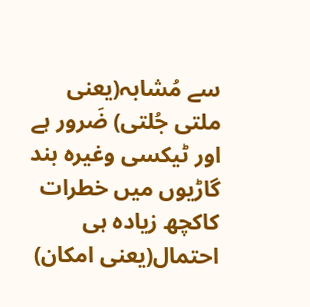سے مُشابہ(یعنی ملتی جُلتی) ضَرور ہے اور ٹیکسی وغیرہ بند گاڑیوں میں خطرات کاکچھ زیادہ ہی احتمال(یعنی امکان)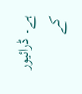ہے۔ ڈرائیور کے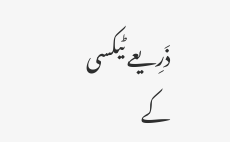ذَرِیعے ٹیکسی کے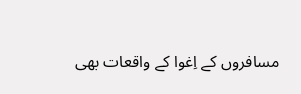مسافروں کے اِغوا کے واقعات بھی